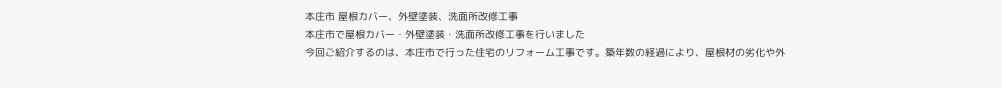本庄市 屋根カバー、外壁塗装、洗面所改修工事
本庄市で屋根カバー・外壁塗装・洗面所改修工事を行いました
今回ご紹介するのは、本庄市で行った住宅のリフォーム工事です。築年数の経過により、屋根材の劣化や外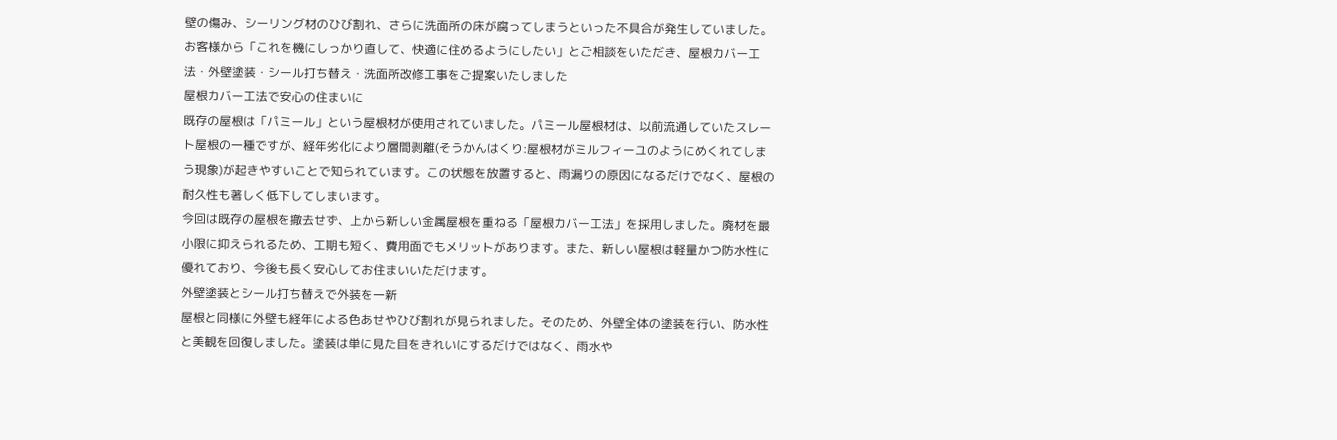壁の傷み、シーリング材のひび割れ、さらに洗面所の床が腐ってしまうといった不具合が発生していました。お客様から「これを機にしっかり直して、快適に住めるようにしたい」とご相談をいただき、屋根カバー工法・外壁塗装・シール打ち替え・洗面所改修工事をご提案いたしました
屋根カバー工法で安心の住まいに
既存の屋根は「パミール」という屋根材が使用されていました。パミール屋根材は、以前流通していたスレート屋根の一種ですが、経年劣化により層間剥離(そうかんはくり:屋根材がミルフィーユのようにめくれてしまう現象)が起きやすいことで知られています。この状態を放置すると、雨漏りの原因になるだけでなく、屋根の耐久性も著しく低下してしまいます。
今回は既存の屋根を撤去せず、上から新しい金属屋根を重ねる「屋根カバー工法」を採用しました。廃材を最小限に抑えられるため、工期も短く、費用面でもメリットがあります。また、新しい屋根は軽量かつ防水性に優れており、今後も長く安心してお住まいいただけます。
外壁塗装とシール打ち替えで外装を一新
屋根と同様に外壁も経年による色あせやひび割れが見られました。そのため、外壁全体の塗装を行い、防水性と美観を回復しました。塗装は単に見た目をきれいにするだけではなく、雨水や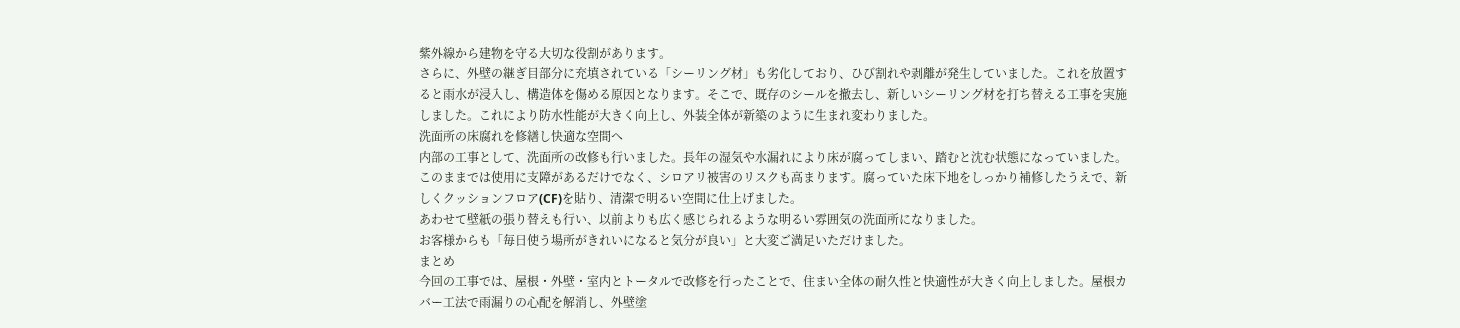紫外線から建物を守る大切な役割があります。
さらに、外壁の継ぎ目部分に充填されている「シーリング材」も劣化しており、ひび割れや剥離が発生していました。これを放置すると雨水が浸入し、構造体を傷める原因となります。そこで、既存のシールを撤去し、新しいシーリング材を打ち替える工事を実施しました。これにより防水性能が大きく向上し、外装全体が新築のように生まれ変わりました。
洗面所の床腐れを修繕し快適な空間へ
内部の工事として、洗面所の改修も行いました。長年の湿気や水漏れにより床が腐ってしまい、踏むと沈む状態になっていました。このままでは使用に支障があるだけでなく、シロアリ被害のリスクも高まります。腐っていた床下地をしっかり補修したうえで、新しくクッションフロア(CF)を貼り、清潔で明るい空間に仕上げました。
あわせて壁紙の張り替えも行い、以前よりも広く感じられるような明るい雰囲気の洗面所になりました。
お客様からも「毎日使う場所がきれいになると気分が良い」と大変ご満足いただけました。
まとめ
今回の工事では、屋根・外壁・室内とトータルで改修を行ったことで、住まい全体の耐久性と快適性が大きく向上しました。屋根カバー工法で雨漏りの心配を解消し、外壁塗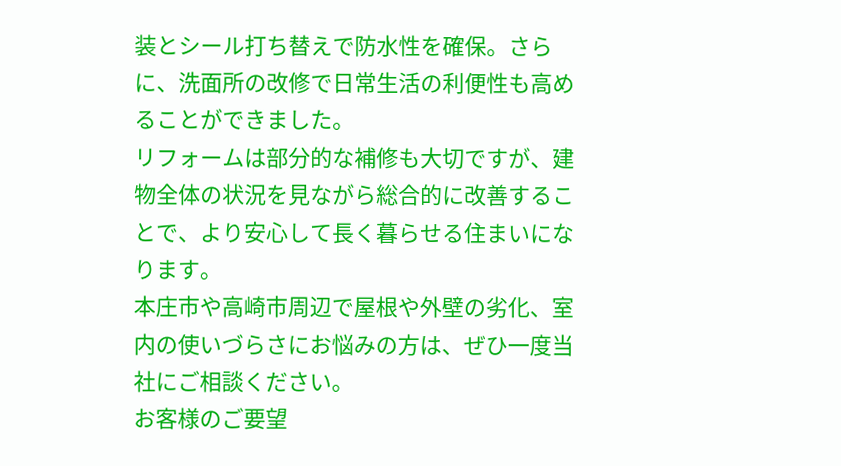装とシール打ち替えで防水性を確保。さらに、洗面所の改修で日常生活の利便性も高めることができました。
リフォームは部分的な補修も大切ですが、建物全体の状況を見ながら総合的に改善することで、より安心して長く暮らせる住まいになります。
本庄市や高崎市周辺で屋根や外壁の劣化、室内の使いづらさにお悩みの方は、ぜひ一度当社にご相談ください。
お客様のご要望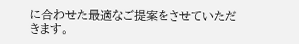に合わせた最適なご提案をさせていただきます。